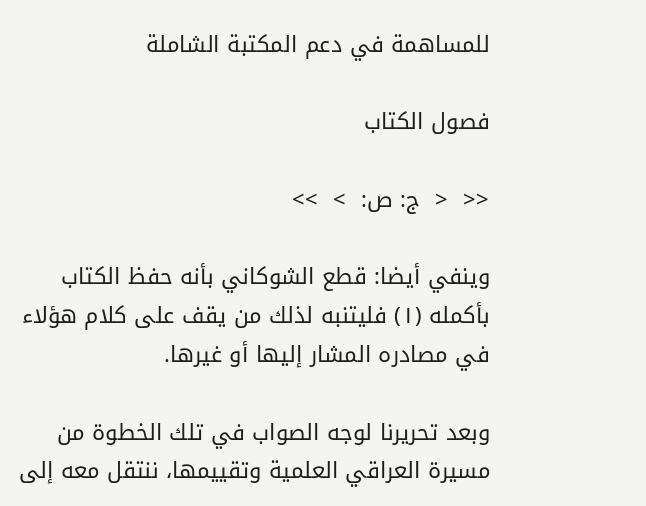للمساهمة في دعم المكتبة الشاملة

فصول الكتاب

<<  <  ج: ص:  >  >>

وينفي أيضا: قطع الشوكاني بأنه حفظ الكتاب بأكمله (١) فليتنبه لذلك من يقف على كلام هؤلاء في مصادره المشار إليها أو غيرها.

وبعد تحريرنا لوجه الصواب في تلك الخطوة من مسيرة العراقي العلمية وتقييمها، ننتقل معه إلى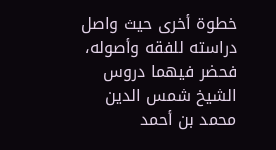خطوة أخرى حيث واصل دراسته للفقه وأصوله، فحضر فيهما دروس الشيخ شمس الدين محمد بن أحمد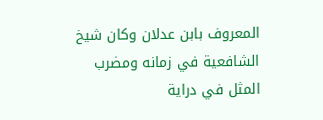المعروف بابن عدلان وكان شيخ الشافعية في زمانه ومضرب المثل في دراية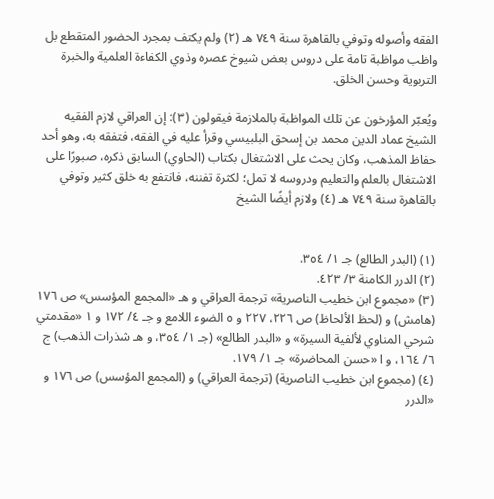الفقه وأصوله وتوفي بالقاهرة سنة ٧٤٩ هـ (٢) ولم يكتف بمجرد الحضور المتقطع بل واظب مواظبة تامة على دروس بعض شيوخ عصره وذوي الكفاءة العلمية والخبرة التربوية وحسن الخلق.

ويُعبّر المؤرخون عن تلك المواظبة بالملازمة فيقولون (٣): إن العراقي لازم الفقيه الشيخ عماد الدين محمد بن إسحق البلبيسي وقرأ عليه في الفقه، فتفقه به، وهو أحد حفاظ المذهب، وكان يحث على الاشتغال بكتاب (الحاوي) السابق ذكره، صبورًا على الاشتغال بالعلم والتعليم ودروسه لا تمل؛ لكثرة تفننه، فانتفع به خلق كثير وتوفي بالقاهرة سنة ٧٤٩ هـ (٤) ولازم أيضًا الشيخ


(١) (البدر الطالع) جـ ١/ ٣٥٤.
(٢) الدرر الكامنة ٣/ ٤٢٣.
(٣) «مجموع ابن خطيب الناصرية» ترجمة العراقي و هـ «المجمع المؤسس» ص ١٧٦ (هامش) و (لحظ الألحاظ) ص ٢٢٦، ٢٢٧ و ٥ الضوء اللامع و جـ ٤/ ١٧٢ و ١ «مقدمتي شرحي المناوي لألفية السيرة» و «البدر الطالع» (جـ ١/ ٣٥٤، و هـ شذرات الذهب) ج ٦/ ١٦٤، و ا «حسن المحاضرة» جـ ١/ ١٧٩.
(٤) (مجموع ابن خطيب الناصرية) (ترجمة العراقي) و (المجمع المؤسس) ص ١٧٦ و «الدرر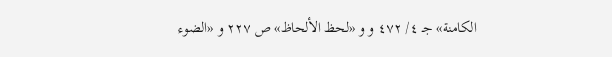الكامنة» جـ ٤/ ٤٧٢ و و «لحظ الألحاظ» ص ٢٢٧ و «الضوء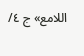اللامع» ج ٤/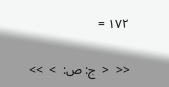١٧٢ =

<<  <  ج: ص:  >  >>